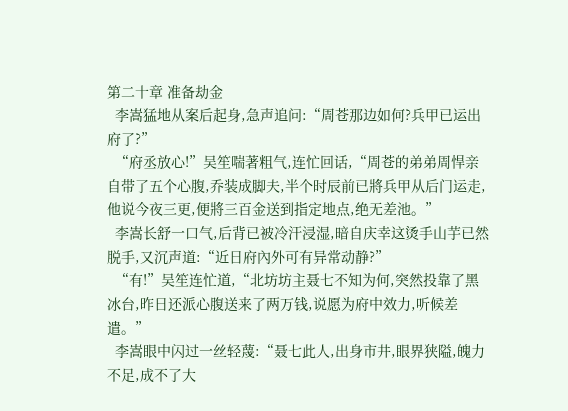第二十章 准备劫金
  李嵩猛地从案后起身,急声追问:“周苍那边如何?兵甲已运出府了?”
  “府丞放心!”吴笙喘著粗气,连忙回话,“周苍的弟弟周悍亲自带了五个心腹,乔装成脚夫,半个时辰前已將兵甲从后门运走,他说今夜三更,便將三百金送到指定地点,绝无差池。”
  李嵩长舒一口气,后背已被冷汗浸湿,暗自庆幸这烫手山芋已然脱手,又沉声道:“近日府內外可有异常动静?”
  “有!”吴笙连忙道,“北坊坊主聂七不知为何,突然投靠了黑冰台,昨日还派心腹送来了两万钱,说愿为府中效力,听候差遣。”
  李嵩眼中闪过一丝轻蔑:“聂七此人,出身市井,眼界狭隘,魄力不足,成不了大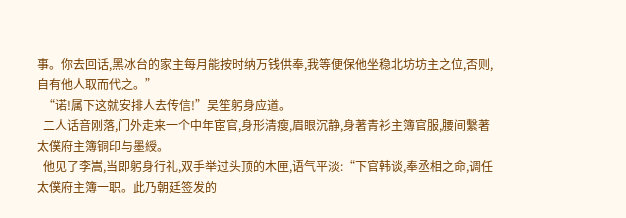事。你去回话,黑冰台的家主每月能按时纳万钱供奉,我等便保他坐稳北坊坊主之位,否则,自有他人取而代之。”
  “诺!属下这就安排人去传信!”吴笙躬身应道。
  二人话音刚落,门外走来一个中年宦官,身形清瘦,眉眼沉静,身著青衫主簿官服,腰间繫著太僕府主簿铜印与墨綬。
  他见了李嵩,当即躬身行礼,双手举过头顶的木匣,语气平淡:“下官韩谈,奉丞相之命,调任太僕府主簿一职。此乃朝廷签发的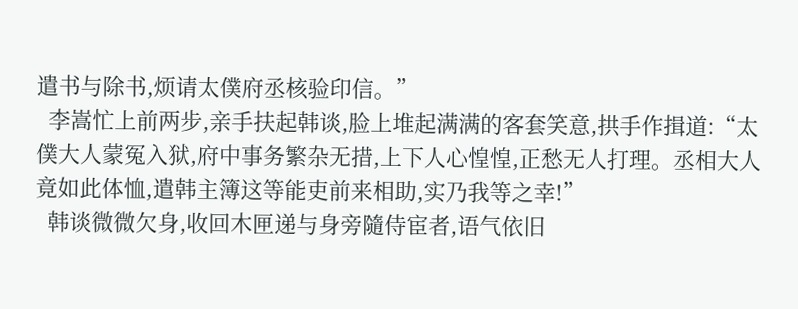遣书与除书,烦请太僕府丞核验印信。”
  李嵩忙上前两步,亲手扶起韩谈,脸上堆起满满的客套笑意,拱手作揖道:“太僕大人蒙冤入狱,府中事务繁杂无措,上下人心惶惶,正愁无人打理。丞相大人竟如此体恤,遣韩主簿这等能吏前来相助,实乃我等之幸!”
  韩谈微微欠身,收回木匣递与身旁隨侍宦者,语气依旧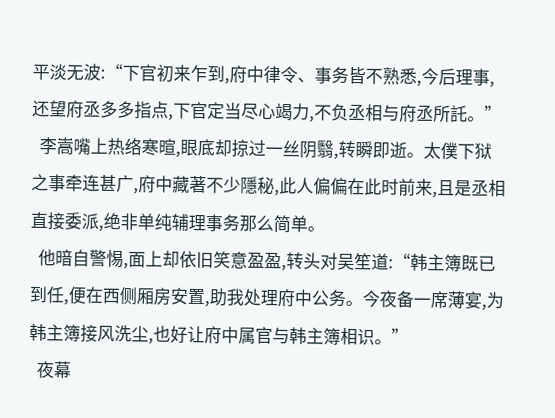平淡无波:“下官初来乍到,府中律令、事务皆不熟悉,今后理事,还望府丞多多指点,下官定当尽心竭力,不负丞相与府丞所託。”
  李嵩嘴上热络寒暄,眼底却掠过一丝阴翳,转瞬即逝。太僕下狱之事牵连甚广,府中藏著不少隱秘,此人偏偏在此时前来,且是丞相直接委派,绝非单纯辅理事务那么简单。
  他暗自警惕,面上却依旧笑意盈盈,转头对吴笙道:“韩主簿既已到任,便在西侧厢房安置,助我处理府中公务。今夜备一席薄宴,为韩主簿接风洗尘,也好让府中属官与韩主簿相识。”
  夜幕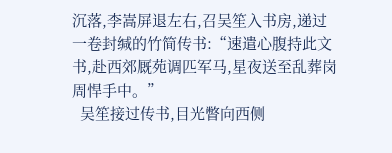沉落,李嵩屏退左右,召吴笙入书房,递过一卷封缄的竹简传书:“速遣心腹持此文书,赴西郊厩苑调匹军马,星夜送至乱葬岗周悍手中。”
  吴笙接过传书,目光瞥向西侧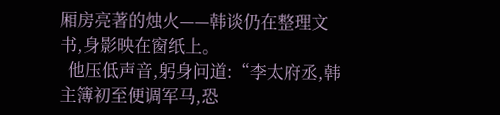厢房亮著的烛火——韩谈仍在整理文书,身影映在窗纸上。
  他压低声音,躬身问道:“李太府丞,韩主簿初至便调军马,恐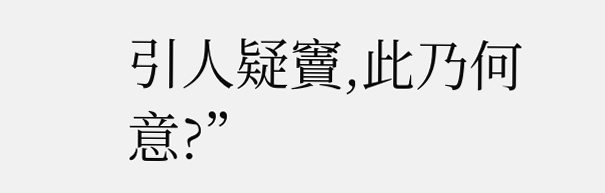引人疑竇,此乃何意?”